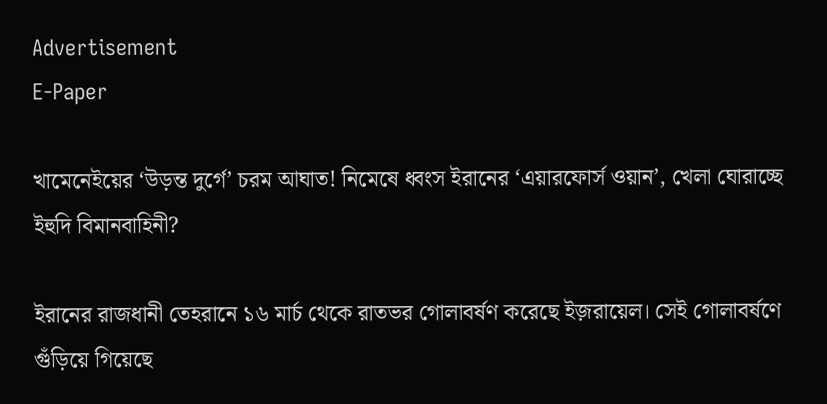Advertisement
E-Paper

খামেনেইয়ের ‘উড়ন্ত দুর্গে’ চরম আঘাত! নিমেষে ধ্বংস ইরানের ‘এয়ারফোর্স ওয়ান’, খেলা ঘোরাচ্ছে ইহুদি বিমানবাহিনী?

ইরানের রাজধানী তেহরানে ১৬ মার্চ থেকে রাতভর গোলাবর্ষণ করেছে ইজ়রায়েল। সেই গোলাবর্ষণে গুঁড়িয়ে গিয়েছে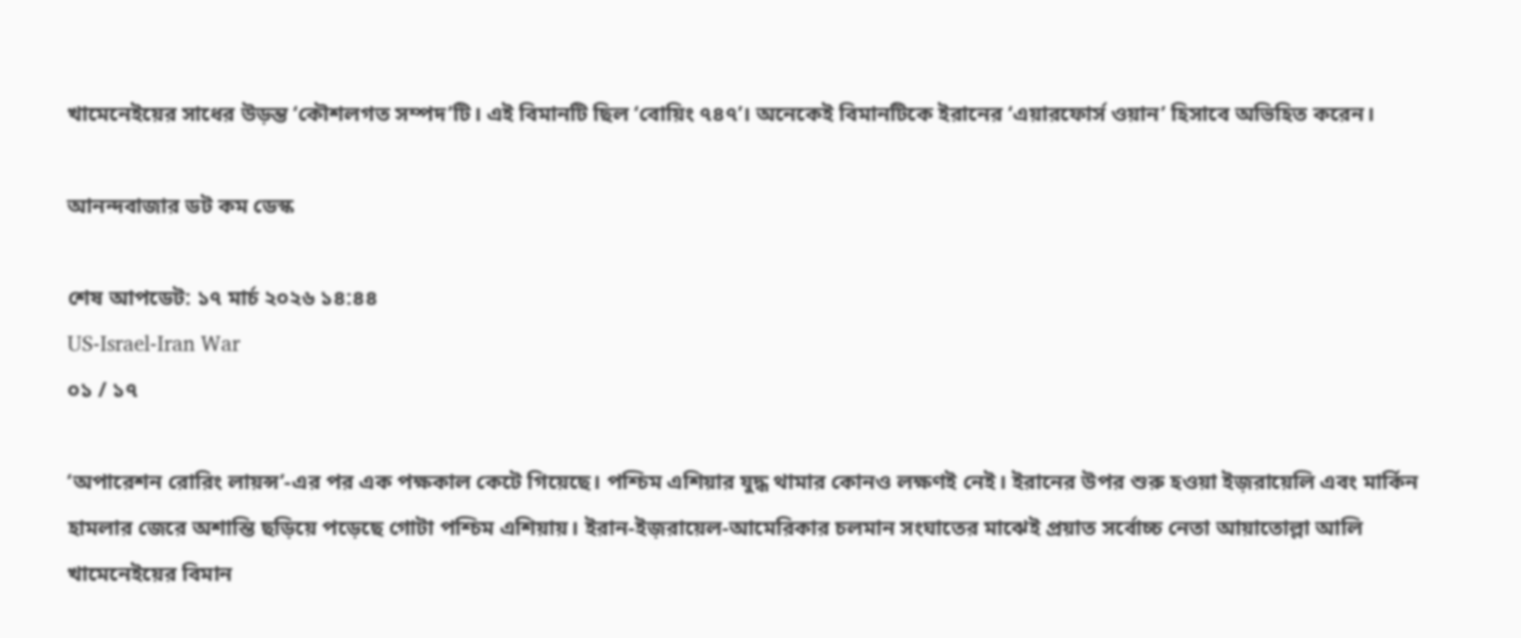খামেনেইয়ের সাধের উড়ন্ত ‘কৌশলগত সম্পদ’টি। এই বিমানটি ছিল ‘বোয়িং ৭৪৭’। অনেকেই বিমানটিকে ইরানের ‘এয়ারফোর্স ওয়ান’ হিসাবে অভিহিত করেন।

আনন্দবাজার ডট কম ডেস্ক

শেষ আপডেট: ১৭ মার্চ ২০২৬ ১৪:৪৪
US-Israel-Iran War
০১ / ১৭

‘অপারেশন রোরিং লায়ন্স’-এর পর এক পক্ষকাল কেটে গিয়েছে। পশ্চিম এশিয়ার যুদ্ধ থামার কোনও লক্ষণই নেই। ইরানের উপর শুরু হওয়া ইজ়রায়েলি এবং মার্কিন হামলার জেরে অশান্তি ছড়িয়ে পড়েছে গোটা পশ্চিম এশিয়ায়। ইরান-ইজ়রায়েল-আমেরিকার চলমান সংঘাতের মাঝেই প্রয়াত সর্বোচ্চ নেতা আয়াতোল্লা আলি খামেনেইয়ের বিমান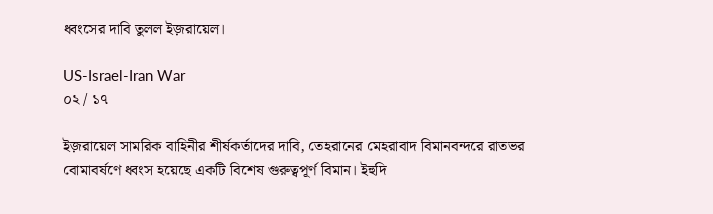ধ্বংসের দাবি তুলল ইজ়রায়েল।

US-Israel-Iran War
০২ / ১৭

ইজ়রায়েল সামরিক বাহিনীর শীর্ষকর্তাদের দাবি, তেহরানের মেহরাবাদ বিমানবন্দরে রাতভর বোমাবর্ষণে ধ্বংস হয়েছে একটি বিশেষ গুরুত্বপূর্ণ বিমান। ইহুদি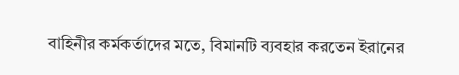বাহিনীর কর্মকর্তাদের মতে, বিমানটি ব্যবহার করতেন ইরানের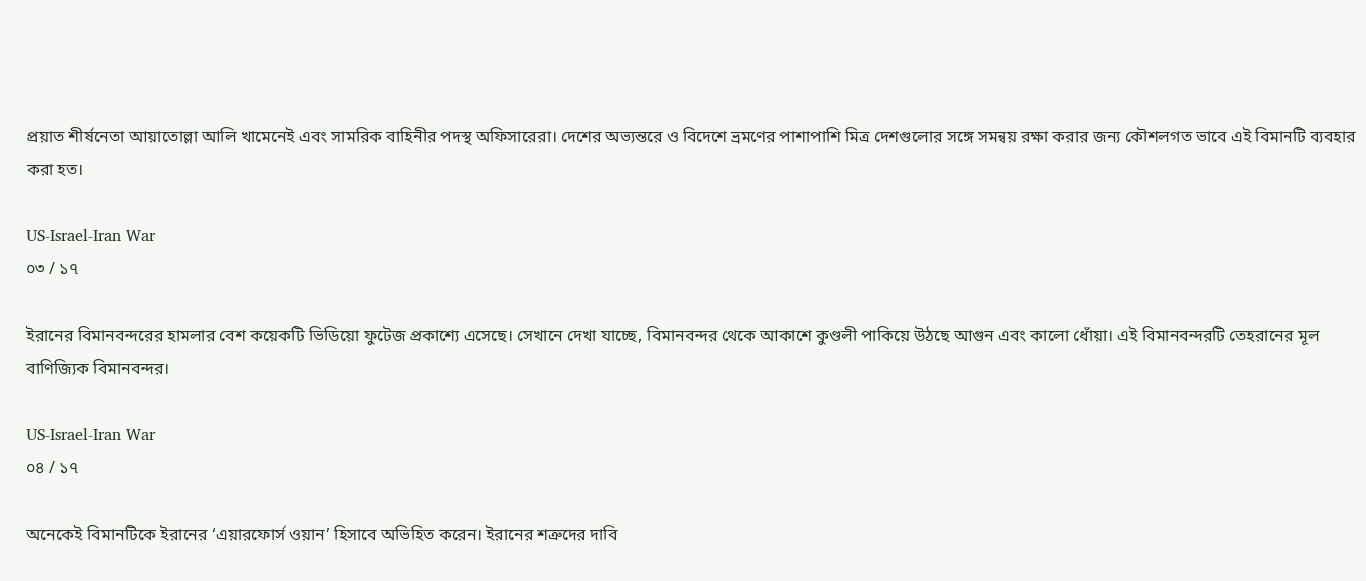প্রয়াত শীর্ষনেতা আয়াতোল্লা আলি খামেনেই এবং সামরিক বাহিনীর পদস্থ অফিসারেরা। দেশের অভ্যন্তরে ও বিদেশে ভ্রমণের পাশাপাশি মিত্র দেশগুলোর সঙ্গে সমন্বয় রক্ষা করার জন্য কৌশলগত ভাবে এই বিমানটি ব্যবহার করা হত।

US-Israel-Iran War
০৩ / ১৭

ইরানের বিমানবন্দরের হামলার বেশ কয়েকটি ভিডিয়ো ফুটেজ প্রকাশ্যে এসেছে। সেখানে দেখা যাচ্ছে, বিমানবন্দর থেকে আকাশে কুণ্ডলী পাকিয়ে উঠছে আগুন এবং কালো ধোঁয়া। এই বিমানবন্দরটি তেহরানের মূল বাণিজ্যিক বিমানবন্দর।

US-Israel-Iran War
০৪ / ১৭

অনেকেই বিমানটিকে ইরানের ‘এয়ারফোর্স ওয়ান’ হিসাবে অভিহিত করেন। ইরানের শত্রুদের দাবি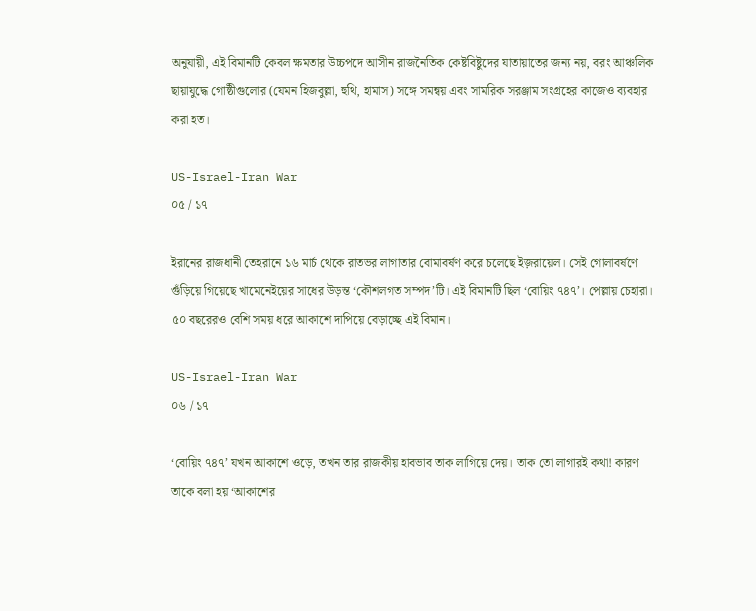অনুযায়ী, এই বিমানটি কেবল ক্ষমতার উচ্চপদে আসীন রাজনৈতিক কেষ্টবিষ্টুদের যাতায়াতের জন্য নয়, বরং আঞ্চলিক ছায়াযুদ্ধে গোষ্ঠীগুলোর (যেমন হিজবুল্লা, হুথি, হামাস) সঙ্গে সমন্বয় এবং সামরিক সরঞ্জাম সংগ্রহের কাজেও ব্যবহার করা হত।

US-Israel-Iran War
০৫ / ১৭

ইরানের রাজধানী তেহরানে ১৬ মার্চ থেকে রাতভর লাগাতার বোমাবর্ষণ করে চলেছে ইজ়রায়েল। সেই গোলাবর্ষণে গুঁড়িয়ে গিয়েছে খামেনেইয়ের সাধের উড়ন্ত ‘কৌশলগত সম্পদ’টি। এই বিমানটি ছিল ‘বোয়িং ৭৪৭’। পেল্লায় চেহারা। ৫০ বছরেরও বেশি সময় ধরে আকাশে দাপিয়ে বেড়াচ্ছে এই বিমান।

US-Israel-Iran War
০৬ / ১৭

‘বোয়িং ৭৪৭’ যখন আকাশে ওড়ে, তখন তার রাজকীয় হাবভাব তাক লাগিয়ে দেয়। তাক তো লাগারই কথা! কারণ তাকে বলা হয় ‘আকাশের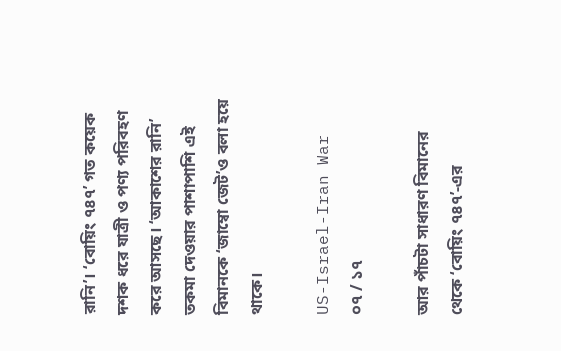রানি’। ‘বোয়িং ৭৪৭’ গত কয়েক দশক ধরে যাত্রী ও পণ্য পরিবহণ করে আসছে। ‘আকাশের রানি’ তকমা দেওয়ার পাশাপাশি এই বিমানকে ‘জাম্বো জেট’ও বলা হয়ে থাকে।

US-Israel-Iran War
০৭ / ১৭

আর পাঁচটা সাধারণ বিমানের থেকে ‘বোয়িং ৭৪৭’-এর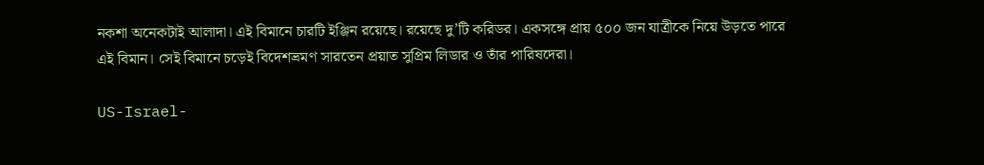নকশা অনেকটাই আলাদা। এই বিমানে চারটি ইঞ্জিন রয়েছে। রয়েছে দু’টি করিডর। একসঙ্গে প্রায় ৫০০ জন যাত্রীকে নিয়ে উড়তে পারে এই বিমান। সেই বিমানে চড়েই বিদেশভ্রমণ সারতেন প্রয়াত সুপ্রিম লিডার ও তাঁর পারিষদেরা।

US-Israel-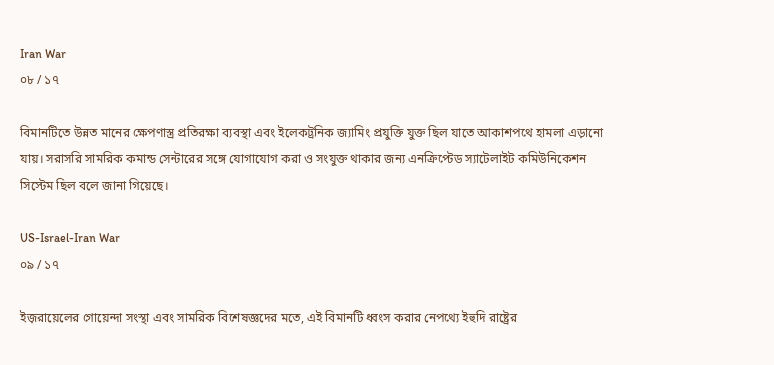Iran War
০৮ / ১৭

বিমানটিতে উন্নত মানের ক্ষেপণাস্ত্র প্রতিরক্ষা ব্যবস্থা এবং ইলেকট্রনিক জ্যামিং প্রযুক্তি যুক্ত ছিল যাতে আকাশপথে হামলা এড়ানো যায়। সরাসরি সামরিক কমান্ড সেন্টারের সঙ্গে যোগাযোগ করা ও সংযুক্ত থাকার জন্য এনক্রিপ্টেড স্যাটেলাইট কমিউনিকেশন সিস্টেম ছিল বলে জানা গিয়েছে।

US-Israel-Iran War
০৯ / ১৭

ইজ়রায়েলের গোয়েন্দা সংস্থা এবং সামরিক বিশেষজ্ঞদের মতে, এই বিমানটি ধ্বংস করার নেপথ্যে ইহুদি রাষ্ট্রের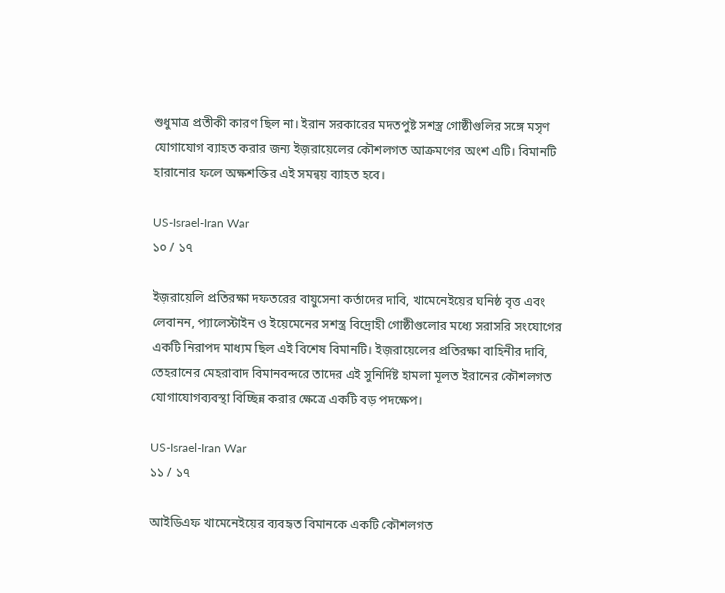শুধুমাত্র প্রতীকী কারণ ছিল না। ইরান সরকারের মদতপুষ্ট সশস্ত্র গোষ্ঠীগুলির সঙ্গে মসৃণ যোগাযোগ ব্যাহত করার জন্য ইজ়রায়েলের কৌশলগত আক্রমণের অংশ এটি। বিমানটি হারানোর ফলে অক্ষশক্তির এই সমন্বয় ব্যাহত হবে।

US-Israel-Iran War
১০ / ১৭

ইজ়রায়েলি প্রতিরক্ষা দফতরের বায়ুসেনা কর্তাদের দাবি, খামেনেইয়ের ঘনিষ্ঠ বৃত্ত এবং লেবানন, প্যালেস্টাইন ও ইয়েমেনের সশস্ত্র বিদ্রোহী গোষ্ঠীগুলোর মধ্যে সরাসরি সংযোগের একটি নিরাপদ মাধ্যম ছিল এই বিশেষ বিমানটি। ইজ়রায়েলের প্রতিরক্ষা বাহিনীর দাবি, তেহরানের মেহরাবাদ বিমানবন্দরে তাদের এই সুনির্দিষ্ট হামলা মূলত ইরানের কৌশলগত যোগাযোগব্যবস্থা বিচ্ছিন্ন করার ক্ষেত্রে একটি বড় পদক্ষেপ।

US-Israel-Iran War
১১ / ১৭

আইডিএফ খামেনেইয়ের ব্যবহৃত বিমানকে একটি কৌশলগত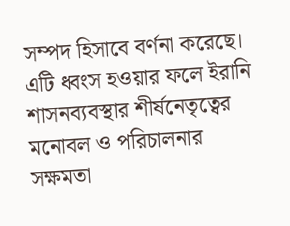সম্পদ হিসাবে বর্ণনা করেছে। এটি ধ্বংস হওয়ার ফলে ইরানি শাসনব্যবস্থার শীর্ষনেতৃত্বের মনোবল ও পরিচালনার সক্ষমতা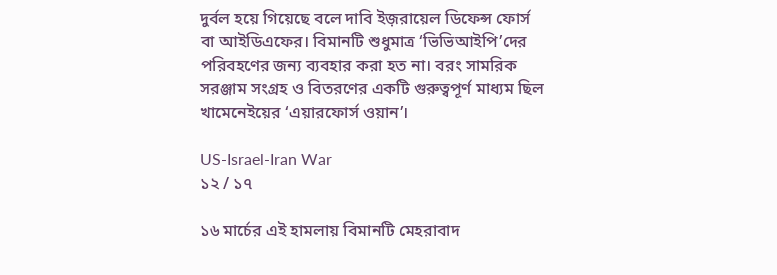দুর্বল হয়ে গিয়েছে বলে দাবি ইজ়রায়েল ডিফেন্স ফোর্স বা আইডিএফের। বিমানটি শুধুমাত্র ‘ভিভিআইপি’দের পরিবহণের জন্য ব্যবহার করা হত না। বরং সামরিক সরঞ্জাম সংগ্রহ ও বিতরণের একটি গুরুত্বপূর্ণ মাধ্যম ছিল খামেনেইয়ের ‘এয়ারফোর্স ওয়ান’।

US-Israel-Iran War
১২ / ১৭

১৬ মার্চের এই হামলায় বিমানটি মেহরাবাদ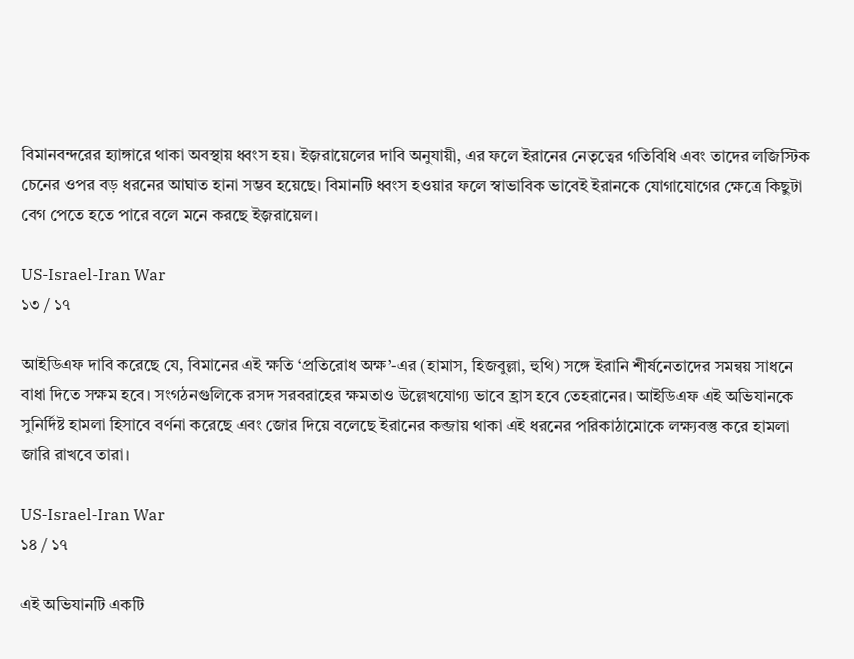বিমানবন্দরের হ্যাঙ্গারে থাকা অবস্থায় ধ্বংস হয়। ইজ়রায়েলের দাবি অনুযায়ী, এর ফলে ইরানের নেতৃত্বের গতিবিধি এবং তাদের লজিস্টিক চেনের ওপর বড় ধরনের আঘাত হানা সম্ভব হয়েছে। বিমানটি ধ্বংস হওয়ার ফলে স্বাভাবিক ভাবেই ইরানকে যোগাযোগের ক্ষেত্রে কিছুটা বেগ পেতে হতে পারে বলে মনে করছে ইজ়রায়েল।

US-Israel-Iran War
১৩ / ১৭

আইডিএফ দাবি করেছে যে, বিমানের এই ক্ষতি ‘প্রতিরোধ অক্ষ’-এর (হামাস, হিজবুল্লা, হুথি) সঙ্গে ইরানি শীর্ষনেতাদের সমন্বয় সাধনে বাধা দিতে সক্ষম হবে। সংগঠনগুলিকে রসদ সরবরাহের ক্ষমতাও উল্লেখযোগ্য ভাবে হ্রাস হবে তেহরানের। আইডিএফ এই অভিযানকে সুনির্দিষ্ট হামলা হিসাবে বর্ণনা করেছে এবং জোর দিয়ে বলেছে ইরানের কব্জায় থাকা এই ধরনের পরিকাঠামোকে লক্ষ্যবস্তু করে হামলা জারি রাখবে তারা।

US-Israel-Iran War
১৪ / ১৭

এই অভিযানটি একটি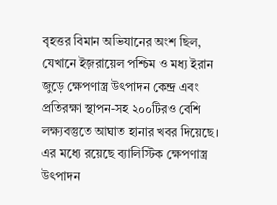বৃহত্তর বিমান অভিযানের অংশ ছিল, যেখানে ইজ়রায়েল পশ্চিম ও মধ্য ইরান জুড়ে ক্ষেপণাস্ত্র উৎপাদন কেন্দ্র এবং প্রতিরক্ষা স্থাপন-সহ ২০০টিরও বেশি লক্ষ্যবস্তুতে আঘাত হানার খবর দিয়েছে। এর মধ্যে রয়েছে ব্যালিস্টিক ক্ষেপণাস্ত্র উৎপাদন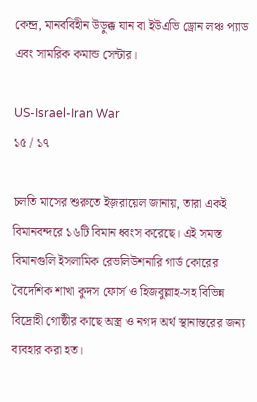কেন্দ্র, মানববিহীন উড়ুক্ক যান বা ইউএভি ড্রোন লঞ্চ প্যাড এবং সামরিক কমান্ড সেন্টার।

US-Israel-Iran War
১৫ / ১৭

চলতি মাসের শুরুতে ইজ়রায়েল জানায়, তারা একই বিমানবন্দরে ১৬টি বিমান ধ্বংস করেছে। এই সমস্ত বিমানগুলি ইসলামিক রেভলিউশনারি গার্ড কোরের বৈদেশিক শাখা কুদস ফোর্স ও হিজবুল্লাহ-সহ বিভিন্ন বিদ্রোহী গোষ্ঠীর কাছে অস্ত্র ও নগদ অর্থ স্থানান্তরের জন্য ব্যবহার করা হত।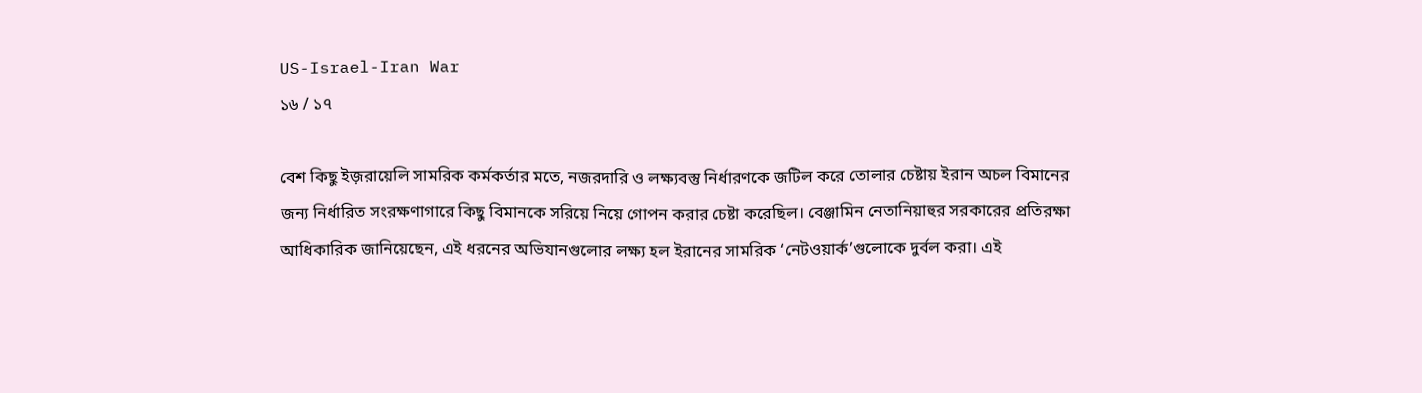US-Israel-Iran War
১৬ / ১৭

বেশ কিছু ইজ়রায়েলি সামরিক কর্মকর্তার মতে, নজরদারি ও লক্ষ্যবস্তু নির্ধারণকে জটিল করে তোলার চেষ্টায় ইরান অচল বিমানের জন্য নির্ধারিত সংরক্ষণাগারে কিছু বিমানকে সরিয়ে নিয়ে গোপন করার চেষ্টা করেছিল। বেঞ্জামিন নেতানিয়াহুর সরকারের প্রতিরক্ষা আধিকারিক জানিয়েছেন, এই ধরনের অভিযানগুলোর লক্ষ্য হল ইরানের সামরিক ‘নেটওয়ার্ক’গুলোকে দুর্বল করা। এই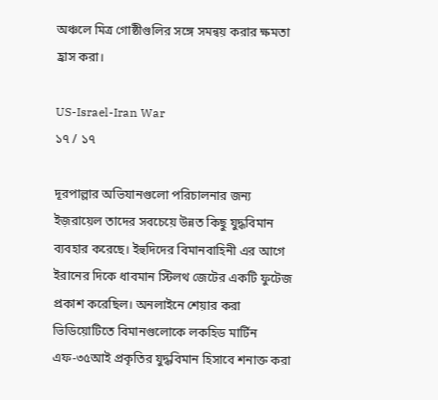অঞ্চলে মিত্র গোষ্ঠীগুলির সঙ্গে সমন্বয় করার ক্ষমতা হ্রাস করা।

US-Israel-Iran War
১৭ / ১৭

দূরপাল্লার অভিযানগুলো পরিচালনার জন্য ইজ়রায়েল তাদের সবচেয়ে উন্নত কিছু যুদ্ধবিমান ব্যবহার করেছে। ইহুদিদের বিমানবাহিনী এর আগে ইরানের দিকে ধাবমান স্টিলথ জেটের একটি ফুটেজ প্রকাশ করেছিল। অনলাইনে শেয়ার করা ভিডিয়োটিতে বিমানগুলোকে লকহিড মার্টিন এফ-৩৫আই প্রকৃতির যুদ্ধবিমান হিসাবে শনাক্ত করা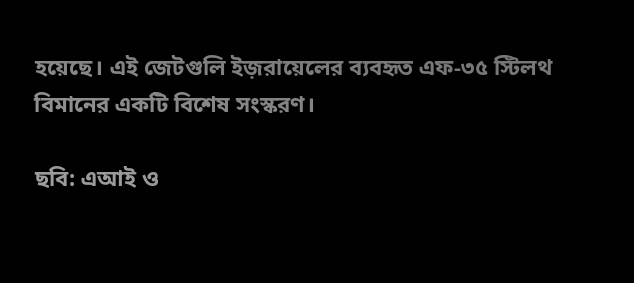হয়েছে। এই জেটগুলি ইজ়রায়েলের ব্যবহৃত এফ-৩৫ স্টিলথ বিমানের একটি বিশেষ সংস্করণ।

ছবি: এআই ও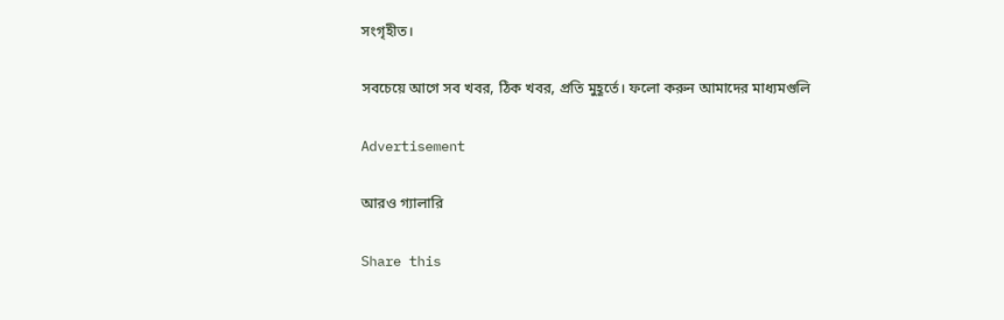সংগৃহীত।

সবচেয়ে আগে সব খবর, ঠিক খবর, প্রতি মুহূর্তে। ফলো করুন আমাদের মাধ্যমগুলি

Advertisement

আরও গ্যালারি

Share this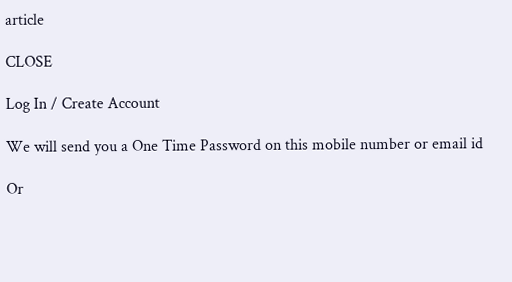article

CLOSE

Log In / Create Account

We will send you a One Time Password on this mobile number or email id

Or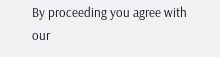By proceeding you agree with our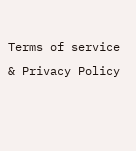Terms of service & Privacy Policy